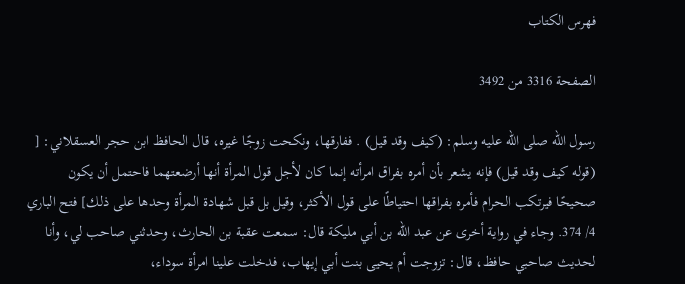فهرس الكتاب

الصفحة 3316 من 3492

رسول الله صلى الله عليه وسلم: (كيف وقد قيل) . ففارقها، ونكحت زوجًا غيره، قال الحافظ ابن حجر العسقلاني: [ (قوله كيف وقد قيل) فإنه يشعر بأن أمره بفراق امرأته إنما كان لأجل قول المرأة أنها أرضعتهما فاحتمل أن يكون صحيحًا فيرتكب الحرام فأمره بفراقها احتياطًا على قول الأكثر، وقيل بل قبل شهادة المرأة وحدها على ذلك] فتح الباري 4/ 374. وجاء في رواية أخرى عن عبد الله بن أبي مليكة قال: سمعت عقبة بن الحارث، وحدثني صاحب لي، وأنا لحديث صاحبي حافظ، قال: تزوجت أم يحيى بنت أبي إيهاب، فدخلت علينا امرأة سوداء،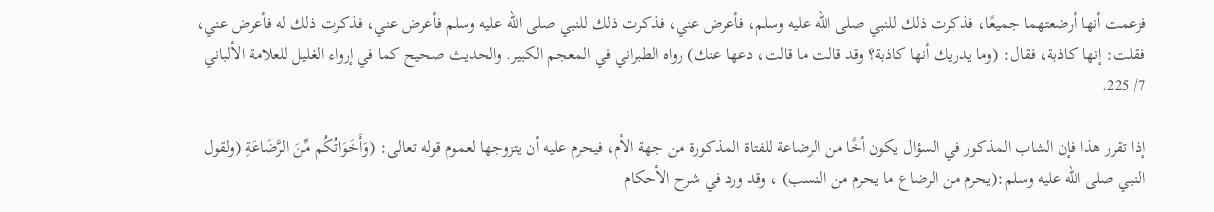فزعمت أنها أرضعتهما جميعًا، فذكرت ذلك للنبي صلى الله عليه وسلم، فأعرض عني، فذكرت ذلك للنبي صلى الله عليه وسلم فأعرض عني، فذكرت ذلك له فأعرض عني، فقلت: إنها كاذبة، فقال: (وما يدريك أنها كاذبة؟ وقد قالت ما قالت، دعها عنك) رواه الطبراني في المعجم الكبير. والحديث صحيح كما في إرواء الغليل للعلامة الألباني 7/ 225.

إذا تقرر هذا فإن الشاب المذكور في السؤال يكون أخًا من الرضاعة للفتاة المذكورة من جهة الأم، فيحرم عليه أن يتزوجها لعموم قوله تعالى: (وَأَخَوَاتُكُم مِّنَ الرَّضَاعَةِ (ولقول النبي صلى الله عليه وسلم:(يحرم من الرضاع ما يحرم من النسب) ، وقد ورد في شرح الأحكام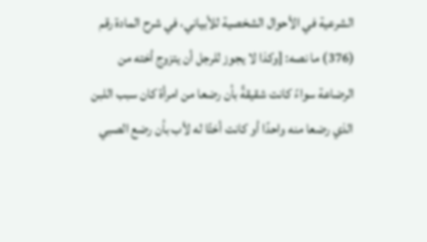الشرعية في الأحوال الشخصية للأبياني، في شرح المادة رقم (376) ما نصه: [وكذا لا يجوز للرجل أن يتزوج أخته من الرضاعة سواءً كانت شقيقةً بأن رضعا من امرأة كان سبب اللبن الذي رضعا منه واحدًا أو كانت أختًا له لأب بأن رضع الصبي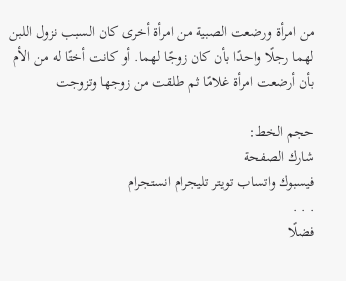من امرأة ورضعت الصبية من امرأة أخرى كان السبب نزول اللبن لهما رجلًا واحدًا بأن كان زوجًا لهما. أو كانت أختًا له من الأم بأن أرضعت امرأة غلامًا ثم طلقت من زوجها وتزوجت

حجم الخط:
شارك الصفحة
فيسبوك واتساب تويتر تليجرام انستجرام
. . .
فضلًا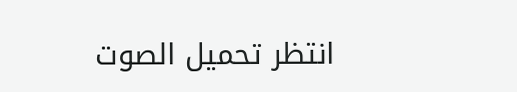انتظر تحميل الصوت